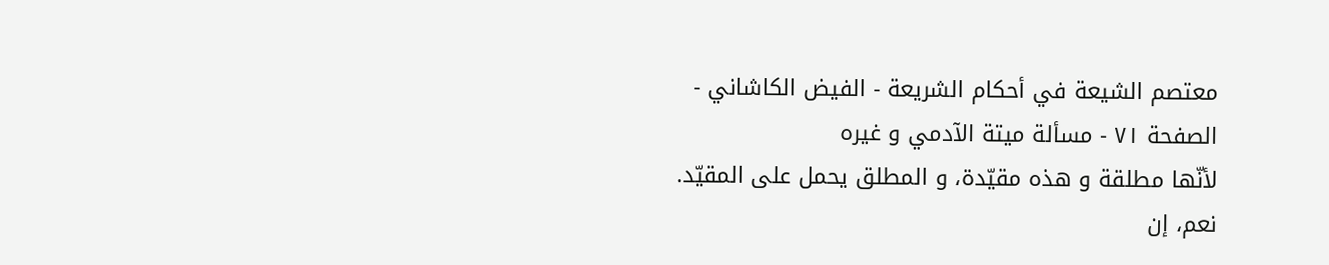معتصم الشيعة في أحكام الشريعة - الفيض الكاشاني - الصفحة ٧١ - مسألة ميتة الآدمي و غيره
لأنّها مطلقة و هذه مقيّدة، و المطلق يحمل على المقيّد. نعم، إن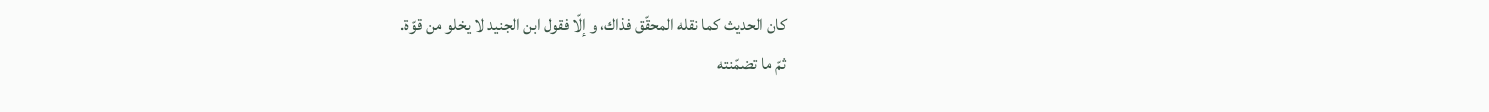كان الحديث كما نقله المحقّق فذاك، و إلّا فقول ابن الجنيد لا يخلو من قوّة.
ثمّ ما تضمّنته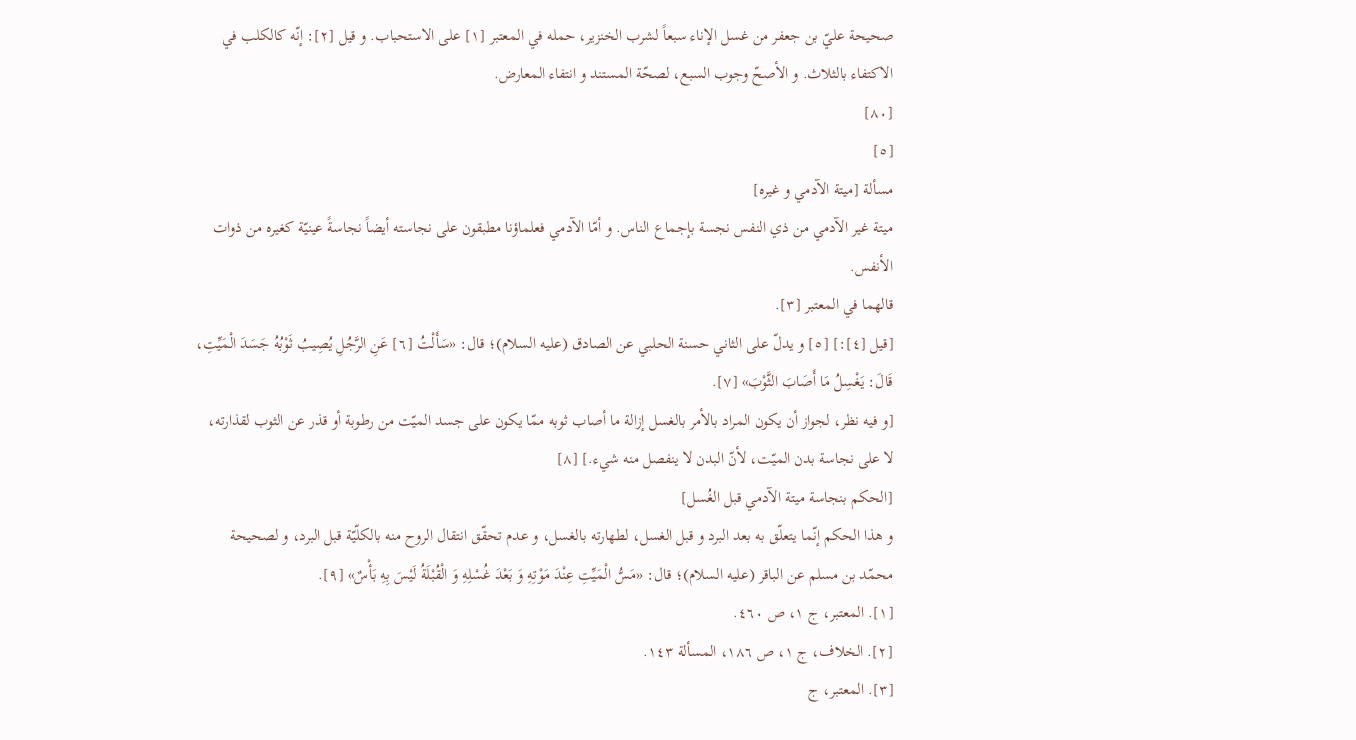صحيحة عليّ بن جعفر من غسل الإناء سبعاً لشرب الخنزير، حمله في المعتبر [١] على الاستحباب. و قيل [٢]: إنّه كالكلب في الاكتفاء بالثلاث. و الأصحّ وجوب السبع، لصحّة المستند و انتفاء المعارض.
[٨٠]
[٥]
مسألة [ميتة الآدمي و غيره]
ميتة غير الآدمي من ذي النفس نجسة بإجماع الناس. و أمّا الآدمي فعلماؤنا مطبقون على نجاسته أيضاً نجاسةً عينيّة كغيره من ذوات الأنفس.
قالهما في المعتبر [٣].
[قيل [٤]:] [٥] و يدلّ على الثاني حسنة الحلبي عن الصادق (عليه السلام)؛ قال: «سَأَلْتُ [٦] عَنِ الرَّجُلِ يُصِيبُ ثَوْبُهُ جَسَدَ الْمَيِّتِ، قَالَ: يَغْسِلُ مَا أَصَابَ الثَّوْبَ» [٧].
[و فيه نظر، لجواز أن يكون المراد بالأمر بالغسل إزالة ما أصاب ثوبه ممّا يكون على جسد الميّت من رطوبة أو قذر عن الثوب لقذارته، لا على نجاسة بدن الميّت، لأنّ البدن لا ينفصل منه شيء.] [٨]
[الحكم بنجاسة ميتة الآدمي قبل الغُسل]
و هذا الحكم إنّما يتعلّق به بعد البرد و قبل الغسل، لطهارته بالغسل، و عدم تحقّق انتقال الروح منه بالكلّيّة قبل البرد، و لصحيحة محمّد بن مسلم عن الباقر (عليه السلام)؛ قال: «مَسُّ الْمَيِّتِ عِنْدَ مَوْتِهِ وَ بَعْدَ غُسْلِهِ وَ الْقُبْلَةُ لَيْسَ بِهِ بَأْسٌ» [٩].
[١]. المعتبر، ج ١، ص ٤٦٠.
[٢]. الخلاف، ج ١، ص ١٨٦، المسألة ١٤٣.
[٣]. المعتبر، ج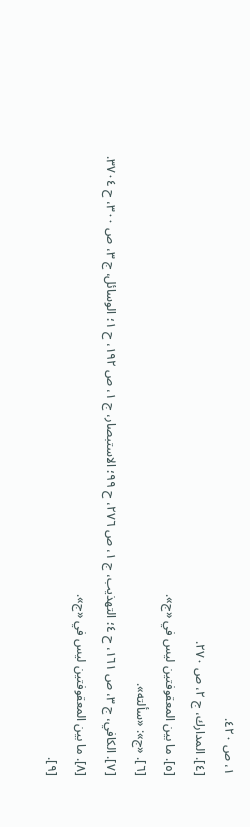١، ص ٤٢٠.
[٤]. المدارك، ج ٢، ص ٢٧٠.
[٥]. ما بين المعقوفتين ليس في «ج».
[٦]. «ج»: «سألته».
[٧]. الكافي، ج ٣، ص ١٦١، ح ٤؛ التهذيب، ج ١، ص ٢٧٦، ح ٩٩؛ الاستبصار، ج ١، ص ١٩٢، ح ١؛ الوسائل، ج ٣، ص ٣٠٠، ح ٣٧٠٤.
[٨]. ما بين المعقوفتين ليس في «ج».
[٩].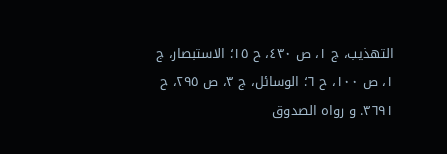التهذيب، ج ١، ص ٤٣٠، ح ١٥؛ الاستبصار، ج ١، ص ١٠٠، ح ٦؛ الوسائل، ج ٣، ص ٢٩٥، ح ٣٦٩١. و رواه الصدوق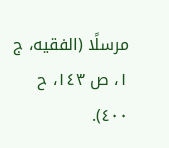مرسلًا (الفقيه، ج ١، ص ١٤٣، ح ٤٠٠).